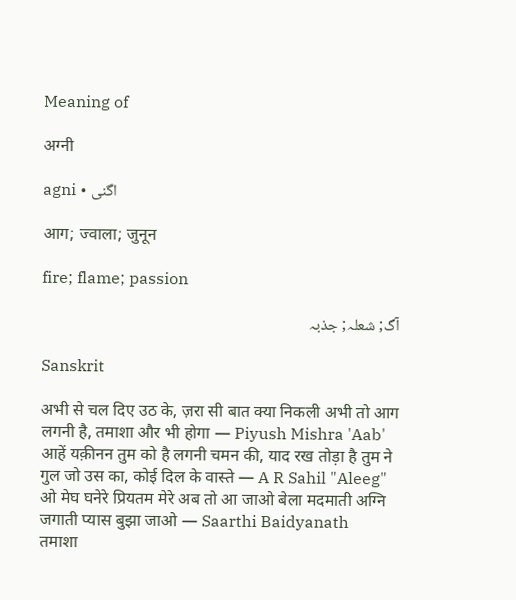Meaning of

अग्नी

agni • اگنی

आग; ज्वाला; जुनून

fire; flame; passion

آگ; شعلہ; جذبہ

Sanskrit

अभी से चल दिए उठ के, ज़रा सी बात क्या निकली अभी तो आग लगनी है, तमाशा और भी होगा — Piyush Mishra 'Aab'
आहें यक़ीनन तुम को है लगनी चमन की, याद रख तोड़ा है तुम ने गुल जो उस का, कोई दिल के वास्ते — A R Sahil "Aleeg"
ओ मेघ घनेरे प्रियतम मेरे अब तो आ जाओ बेला मदमाती अग्नि जगाती प्यास बुझा जाओ — Saarthi Baidyanath
तमाशा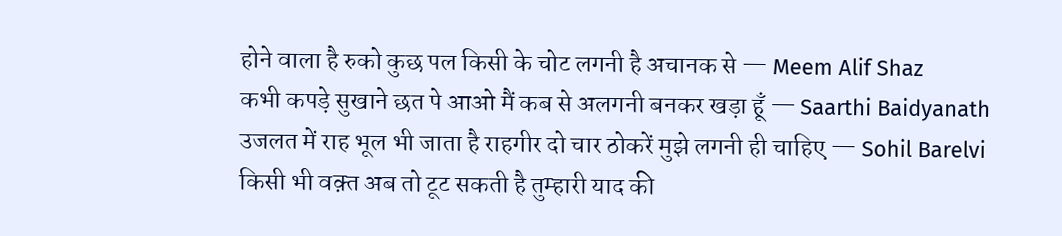होने वाला है रुको कुछ पल किसी के चोट लगनी है अचानक से — Meem Alif Shaz
कभी कपड़े सुखाने छत पे आओ मैं कब से अलगनी बनकर खड़ा हूँ — Saarthi Baidyanath
उजलत में राह भूल भी जाता है राहगीर दो चार ठोकरें मुझे लगनी ही चाहिए — Sohil Barelvi
किसी भी वक़्त अब तो टूट सकती है तुम्हारी याद की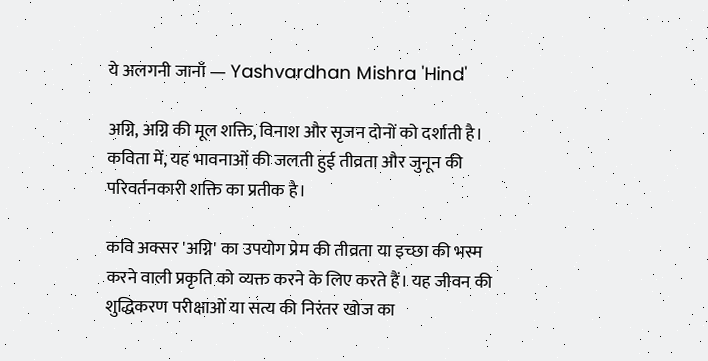ये अलगनी जानाँ — Yashvardhan Mishra 'Hind'

अग्नि, अग्नि की मूल शक्ति, विनाश और सृजन दोनों को दर्शाती है। कविता में, यह भावनाओं की जलती हुई तीव्रता और जुनून की परिवर्तनकारी शक्ति का प्रतीक है।

कवि अक्सर 'अग्नि' का उपयोग प्रेम की तीव्रता या इच्छा की भस्म करने वाली प्रकृति को व्यक्त करने के लिए करते हैं। यह जीवन की शुद्धिकरण परीक्षाओं या सत्य की निरंतर खोज का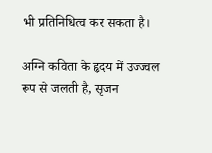भी प्रतिनिधित्व कर सकता है।

अग्नि कविता के हृदय में उज्ज्वल रूप से जलती है, सृजन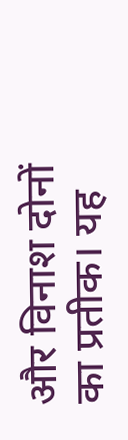और विनाश दोनों का प्रतीक। यह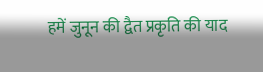हमें जुनून की द्वैत प्रकृति की याद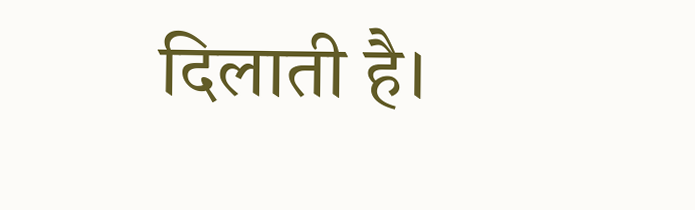दिलाती है।